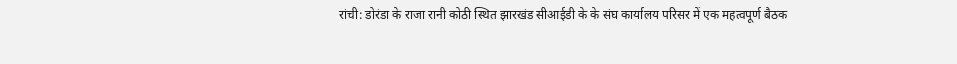रांची: डोरंडा के राजा रानी कोठी स्थित झारखंड सीआईडी के के संघ कार्यालय परिसर में एक महत्वपूर्ण बैठक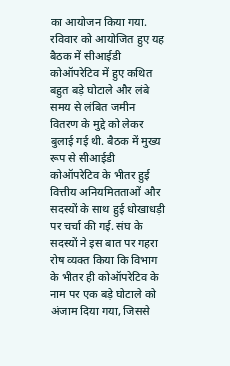का आयोजन किया गया. रविवार को आयोजित हुए यह बैठक में सीआईडी कोऑपरेटिव में हुए कथित बहुत बड़े घोटाले और लंबे समय से लंबित जमीन वितरण के मुद्दे को लेकर बुलाई गई थी. बैठक में मुख्य रूप से सीआईडी कोऑपरेटिव के भीतर हुई वित्तीय अनियमितताओं और सदस्यों के साथ हुई धोखाधड़ी पर चर्चा की गई. संघ के सदस्यों ने इस बात पर गहरा रोष व्यक्त किया कि विभाग के भीतर ही कोऑपरेटिव के नाम पर एक बड़े घोटाले को अंजाम दिया गया, जिससे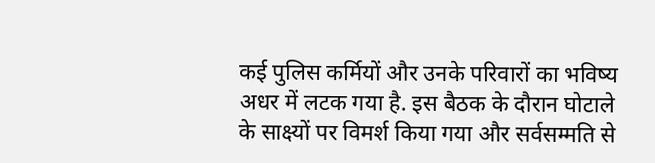कई पुलिस कर्मियों और उनके परिवारों का भविष्य अधर में लटक गया है. इस बैठक के दौरान घोटाले के साक्ष्यों पर विमर्श किया गया और सर्वसम्मति से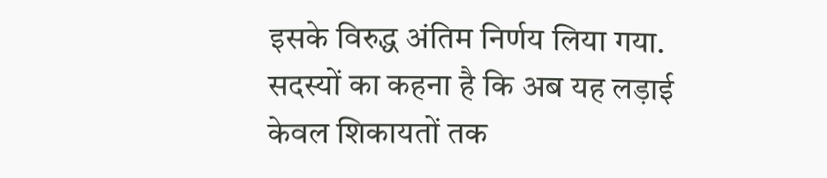इसके विरुद्ध अंतिम निर्णय लिया गया. सदस्यों का कहना है कि अब यह लड़ाई केवल शिकायतों तक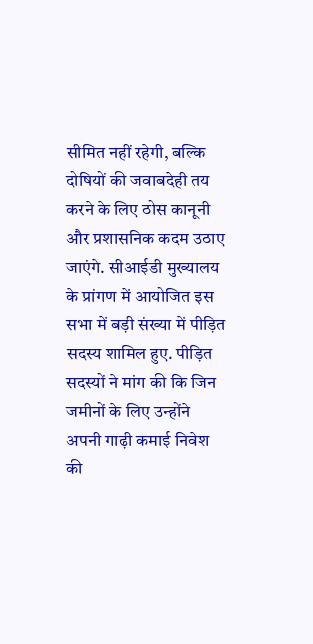सीमित नहीं रहेगी, बल्कि दोषियों की जवाबदेही तय करने के लिए ठोस कानूनी और प्रशासनिक कदम उठाए जाएंगे. सीआईडी मुख्यालय के प्रांगण में आयोजित इस सभा में बड़ी संख्या में पीड़ित सदस्य शामिल हुए. पीड़ित सदस्यों ने मांग की कि जिन जमीनों के लिए उन्होंने अपनी गाढ़ी कमाई निवेश की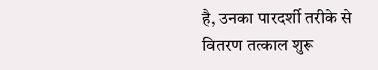है, उनका पारदर्शी तरीके से वितरण तत्काल शुरू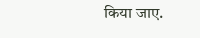किया जाए.